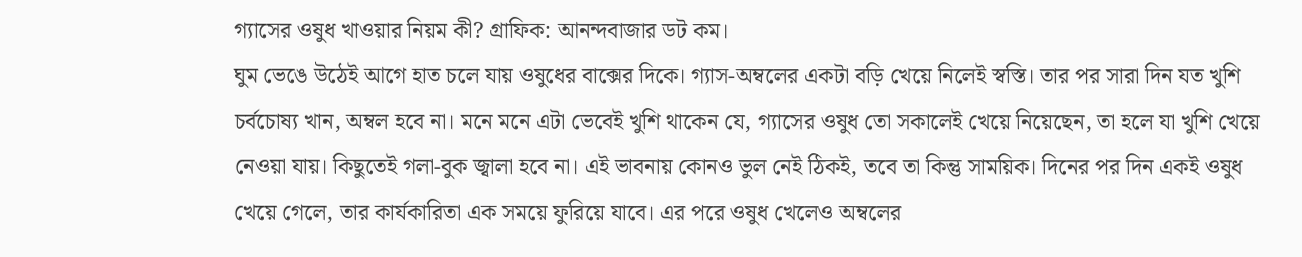গ্যাসের ওষুধ খাওয়ার নিয়ম কী? গ্রাফিক: আনন্দবাজার ডট কম।
ঘুম ভেঙে উঠেই আগে হাত চলে যায় ওষুধের বাক্সের দিকে। গ্যাস-অম্বলের একটা বড়ি খেয়ে নিলেই স্বস্তি। তার পর সারা দিন যত খুশি চর্বচোষ্য খান, অম্বল হবে না। মনে মনে এটা ভেবেই খুশি থাকেন যে, গ্যাসের ওষুধ তো সকালেই খেয়ে নিয়েছেন, তা হলে যা খুশি খেয়ে নেওয়া যায়। কিছুতেই গলা-বুক জ্বালা হবে না। এই ভাবনায় কোনও ভুল নেই ঠিকই, তবে তা কিন্তু সাময়িক। দিনের পর দিন একই ওষুধ খেয়ে গেলে, তার কার্যকারিতা এক সময়ে ফুরিয়ে যাবে। এর পরে ওষুধ খেলেও অম্বলের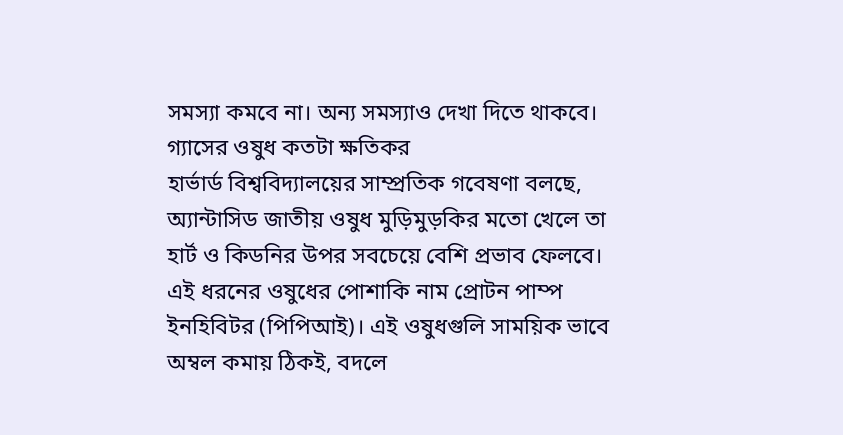সমস্যা কমবে না। অন্য সমস্যাও দেখা দিতে থাকবে।
গ্যাসের ওষুধ কতটা ক্ষতিকর
হার্ভার্ড বিশ্ববিদ্যালয়ের সাম্প্রতিক গবেষণা বলছে, অ্যান্টাসিড জাতীয় ওষুধ মুড়িমুড়কির মতো খেলে তা হার্ট ও কিডনির উপর সবচেয়ে বেশি প্রভাব ফেলবে। এই ধরনের ওষুধের পোশাকি নাম প্রোটন পাম্প ইনহিবিটর (পিপিআই)। এই ওষুধগুলি সাময়িক ভাবে অম্বল কমায় ঠিকই, বদলে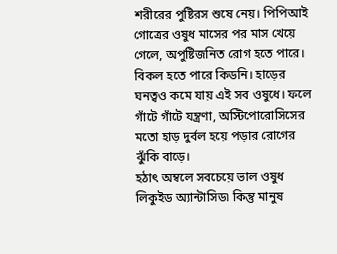শরীরের পুষ্টিরস শুষে নেয়। পিপিআই গোত্রের ওষুধ মাসের পর মাস খেয়ে গেলে, অপুষ্টিজনিত রোগ হতে পারে। বিকল হতে পারে কিডনি। হাড়ের ঘনত্বও কমে যায় এই সব ওষুধে। ফলে গাঁটে গাঁটে যন্ত্রণা, অস্টিপোরোসিসের মতো হাড় দুর্বল হয়ে পড়ার রোগের ঝুঁকি বাড়ে।
হঠাৎ অম্বলে সবচেয়ে ভাল ওষুধ লিকুইড অ্যান্টাসিড৷ কিন্তু মানুষ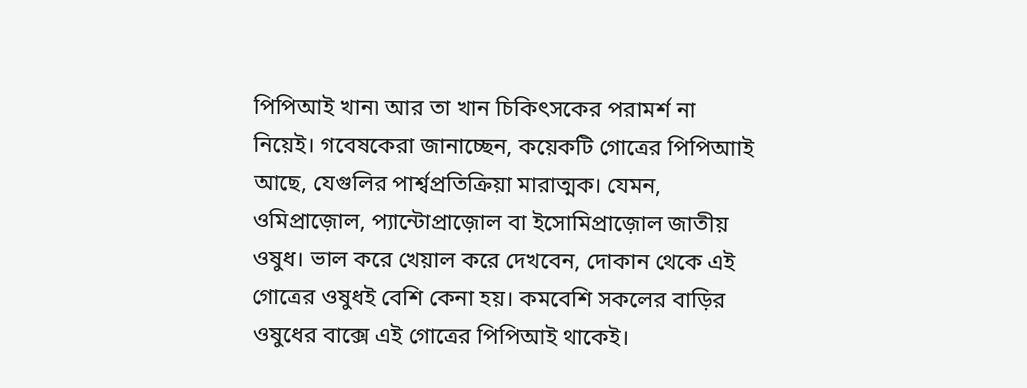পিপিআই খান৷ আর তা খান চিকিৎসকের পরামর্শ না নিয়েই। গবেষকেরা জানাচ্ছেন, কয়েকটি গোত্রের পিপিআাই আছে, যেগুলির পার্শ্বপ্রতিক্রিয়া মারাত্মক। যেমন, ওমিপ্রাজ়োল, প্যান্টোপ্রাজ়োল বা ইসোমিপ্রাজ়োল জাতীয় ওষুধ। ভাল করে খেয়াল করে দেখবেন, দোকান থেকে এই গোত্রের ওষুধই বেশি কেনা হয়। কমবেশি সকলের বাড়ির ওষুধের বাক্সে এই গোত্রের পিপিআই থাকেই।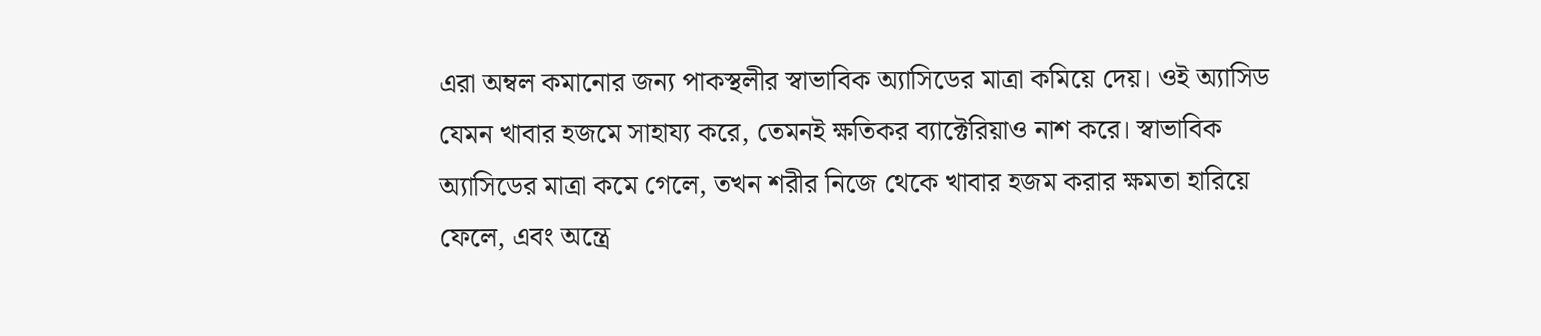এরা অম্বল কমানোর জন্য পাকস্থলীর স্বাভাবিক অ্যাসিডের মাত্রা কমিয়ে দেয়। ওই অ্যাসিড যেমন খাবার হজমে সাহায্য করে, তেমনই ক্ষতিকর ব্যাক্টেরিয়াও নাশ করে। স্বাভাবিক অ্যাসিডের মাত্রা কমে গেলে, তখন শরীর নিজে থেকে খাবার হজম করার ক্ষমতা হারিয়ে ফেলে, এবং অন্ত্রে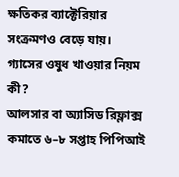ক্ষতিকর ব্যাক্টেরিয়ার সংক্রমণও বেড়ে যায়।
গ্যাসের ওষুধ খাওয়ার নিয়ম কী?
আলসার বা অ্যাসিড রিফ্লাক্স কমাতে ৬–৮ সপ্তাহ পিপিআই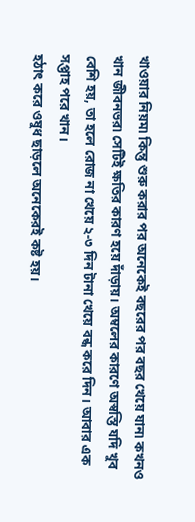খাওয়ার নিয়ম৷ কিন্তু শুরু করার পর অনেকেই বছরের পর বছর খেয়ে যান৷ কখনও খান জীবনভর৷ সেটিই ক্ষতির কারণ হয়ে দাঁড়ায়। অম্বলের কারণে অস্বস্তি যদি খুব বেশি হয়, তা হলে রোজ না খেয়ে ২-৩ দিন টানা খেয়ে বন্ধ করে দিন। আবার এক সপ্তাহ পরে খান।
হঠাৎ করে ওষুধ ছাড়লে অনেকেরই কষ্ট হয়।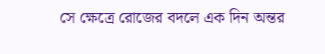সে ক্ষেত্রে রোজের বদলে এক দিন অন্তর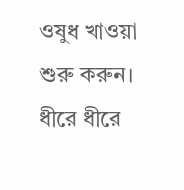ওষুধ খাওয়া শুরু করুন। ধীরে ধীরে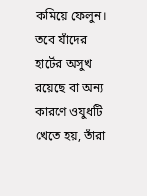কমিয়ে ফেলুন।
তবে যাঁদের হার্টের অসুখ রয়েছে বা অন্য কারণে ওযুধটি খেতে হয়, তাঁরা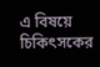এ বিষয়ে চিকিৎসকের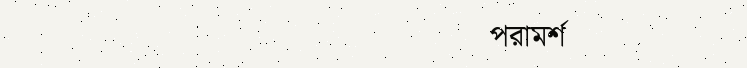পরামর্শ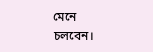মেনে চলবেন।